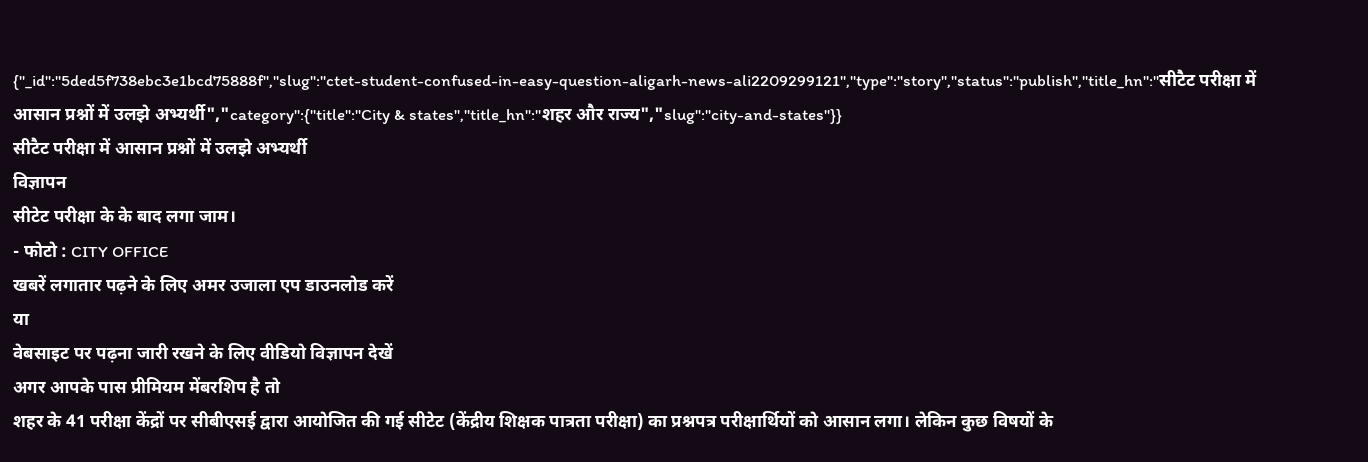{"_id":"5ded5f738ebc3e1bcd75888f","slug":"ctet-student-confused-in-easy-question-aligarh-news-ali2209299121","type":"story","status":"publish","title_hn":"सीटैट परीक्षा में आसान प्रश्नों में उलझे अभ्यर्थी","category":{"title":"City & states","title_hn":"शहर और राज्य","slug":"city-and-states"}}
सीटैट परीक्षा में आसान प्रश्नों में उलझे अभ्यर्थी
विज्ञापन
सीटेट परीक्षा के के बाद लगा जाम।
- फोटो : CITY OFFICE
खबरें लगातार पढ़ने के लिए अमर उजाला एप डाउनलोड करें
या
वेबसाइट पर पढ़ना जारी रखने के लिए वीडियो विज्ञापन देखें
अगर आपके पास प्रीमियम मेंबरशिप है तो
शहर के 41 परीक्षा केंद्रों पर सीबीएसई द्वारा आयोजित की गई सीटेट (केंद्रीय शिक्षक पात्रता परीक्षा) का प्रश्नपत्र परीक्षार्थियों को आसान लगा। लेकिन कुछ विषयों के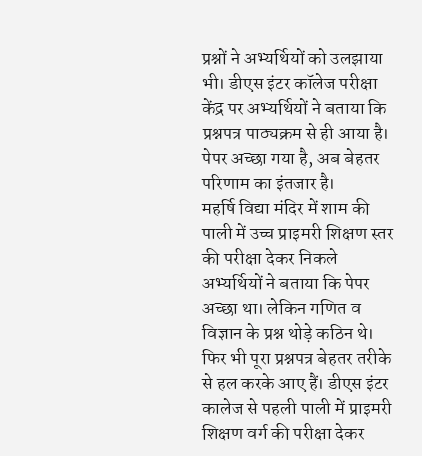प्रश्नों ने अभ्यर्थियों को उलझाया भी। डीएस इंटर कॉलेज परीक्षा केंद्र पर अभ्यर्थियों ने बताया कि प्रश्नपत्र पाठ्यक्रम से ही आया है। पेपर अच्छा गया है, अब बेहतर परिणाम का इंतजार है।
महर्षि विद्या मंदिर में शाम की पाली में उच्च प्राइमरी शिक्षण स्तर की परीक्षा देकर निकले अभ्यर्थियों ने बताया कि पेपर अच्छा था। लेकिन गणित व विज्ञान के प्रश्न थोड़े कठिन थे। फिर भी पूरा प्रश्नपत्र बेहतर तरीके से हल करके आए हैं। डीएस इंटर कालेज से पहली पाली में प्राइमरी शिक्षण वर्ग की परीक्षा देकर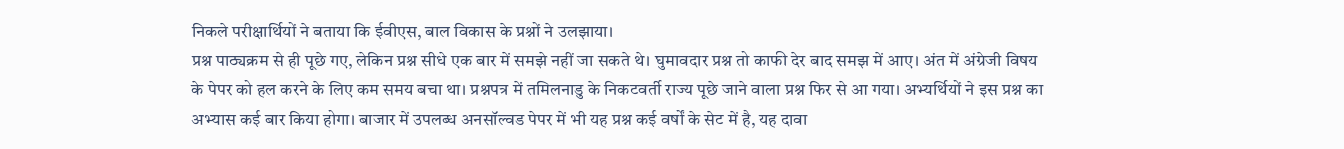निकले परीक्षार्थियों ने बताया कि ईवीएस, बाल विकास के प्रश्नों ने उलझाया।
प्रश्न पाठ्यक्रम से ही पूछे गए, लेकिन प्रश्न सीधे एक बार में समझे नहीं जा सकते थे। घुमावदार प्रश्न तो काफी देर बाद समझ में आए। अंत में अंग्रेजी विषय के पेपर को हल करने के लिए कम समय बचा था। प्रश्नपत्र में तमिलनाडु के निकटवर्ती राज्य पूछे जाने वाला प्रश्न फिर से आ गया। अभ्यर्थियों ने इस प्रश्न का अभ्यास कई बार किया होगा। बाजार में उपलब्ध अनसॉल्वड पेपर में भी यह प्रश्न कई वर्षों के सेट में है, यह दावा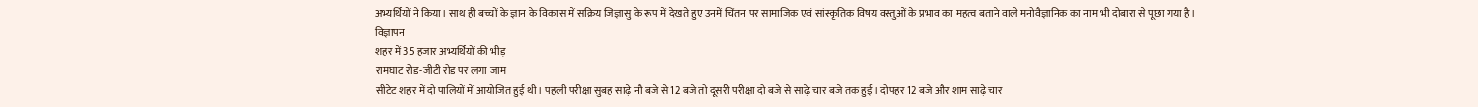अभ्यर्थियों ने किया। साथ ही बच्चों के ज्ञान के विकास में सक्रिय जिज्ञासु के रूप में देखते हुए उनमें चिंतन पर सामाजिक एवं सांस्कृतिक विषय वस्तुओं के प्रभाव का महत्व बताने वाले मनोवैज्ञानिक का नाम भी दोबारा से पूछा गया है।
विज्ञापन
शहर में 35 हजार अभ्यर्थियों की भीड़
रामघाट रोड-जीटी रोड पर लगा जाम
सीटेट शहर में दो पालियों में आयोजित हुई थी। पहली परीक्षा सुबह साढ़े नौ बजे से 12 बजे तो दूसरी परीक्षा दो बजे से साढ़े चार बजे तक हुई। दोपहर 12 बजे और शाम साढ़े चार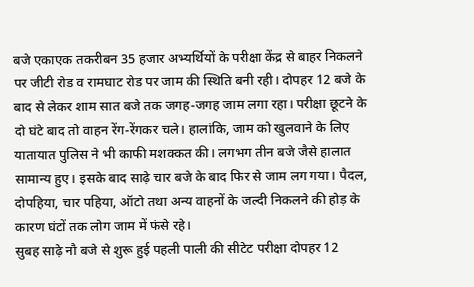बजे एकाएक तकरीबन 35 हजार अभ्यर्थियों के परीक्षा केंद्र से बाहर निकलने पर जीटी रोड व रामघाट रोड पर जाम की स्थिति बनी रही। दोपहर 12 बजे के बाद से लेकर शाम सात बजे तक जगह-जगह जाम लगा रहा। परीक्षा छूटने के दो घंटे बाद तो वाहन रेंग-रेंगकर चले। हालांकि, जाम को खुलवाने के लिए यातायात पुलिस ने भी काफी मशक्कत की। लगभग तीन बजे जैसे हालात सामान्य हुए। इसके बाद साढ़े चार बजे के बाद फिर से जाम लग गया। पैदल, दोपहिया, चार पहिया, ऑटो तथा अन्य वाहनों के जल्दी निकलने की होड़ के कारण घंटों तक लोग जाम में फंसे रहे।
सुबह साढ़े नौ बजे से शुरू हुई पहली पाली की सीटेट परीक्षा दोपहर 12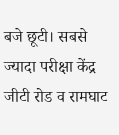बजे छूटी। सबसे ज्यादा परीक्षा केंद्र जीटी रोड व रामघाट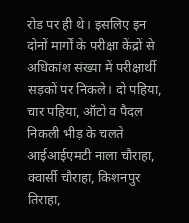रोड पर ही थे। इसलिए इन दोनों मार्गों के परीक्षा केंद्रों से अधिकांश संख्या में परीक्षार्थी सड़कों पर निकले। दो पहिया, चार पहिया, ऑटो व पैदल निकली भीड़ के चलते आईआईएमटी नाला चौराहा, क्वार्सी चौराहा, किशनपुर तिराहा,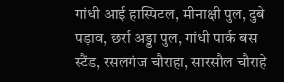गांधी आई हास्पिटल, मीनाक्षी पुल, दुबे पड़ाव, छर्रा अड्डा पुल, गांधी पार्क बस स्टैंड, रसलगंज चौराहा, सारसौल चौराहे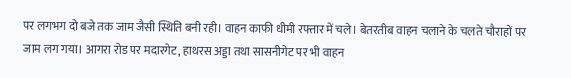पर लगभग दो बजे तक जाम जैसी स्थिति बनी रही। वाहन काफी धीमी रफ्तार में चले। बेतरतीब वाहन चलाने के चलते चौराहों पर जाम लग गया। आगरा रोड पर मदारगेट, हाथरस अड्डा तथा सासनीगेट पर भी वाहन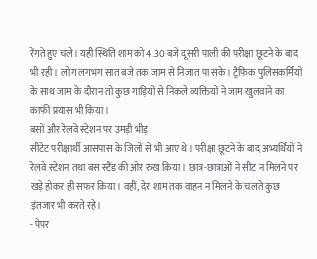रेंगते हुए चले। यही स्थिति शाम को 4.30 बजे दूसरी पाली की परीक्षा छूटने के बाद भी रही। लोग लगभग सात बजे तक जाम से निजात पा सके। ट्रैफिक पुलिसकर्मियों के साथ जाम के दौरान तो कुछ गाड़ियों से निकले व्यक्तियों ने जाम खुलवाने का काफी प्रयास भी किया।
बसों और रेलवे स्टेशन पर उमड़ी भीड़
सीटेट परीक्षार्थी आसपास के जिलों से भी आए थे। परीक्षा छूटने के बाद अभ्यर्थियों ने रेलवे स्टेशन तथा बस स्टैंड की ओर रुख किया। छात्र-छात्राओं ने सीट न मिलने पर खड़े होकर ही सफर किया। वहीं, देर शाम तक वाहन न मिलने के चलते कुछ इंतजार भी करते रहे।
- पेपर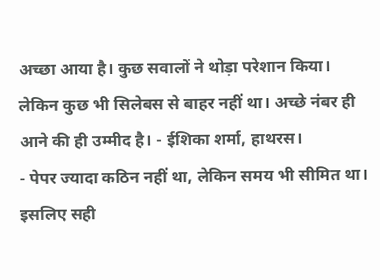अच्छा आया है। कुछ सवालों ने थोड़ा परेशान किया। लेकिन कुछ भी सिलेबस से बाहर नहीं था। अच्छे नंबर ही आने की ही उम्मीद है। - ईशिका शर्मा, हाथरस।
- पेपर ज्यादा कठिन नहीं था, लेकिन समय भी सीमित था। इसलिए सही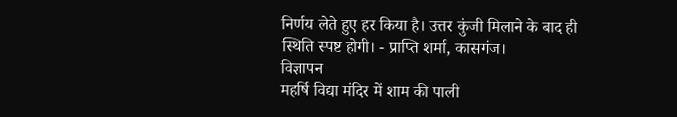निर्णय लेते हुए हर किया है। उत्तर कुंजी मिलाने के बाद ही स्थिति स्पष्ट होगी। - प्राप्ति शर्मा, कासगंज।
विज्ञापन
महर्षि विद्या मंदिर में शाम की पाली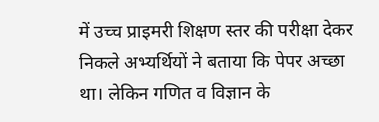में उच्च प्राइमरी शिक्षण स्तर की परीक्षा देकर निकले अभ्यर्थियों ने बताया कि पेपर अच्छा था। लेकिन गणित व विज्ञान के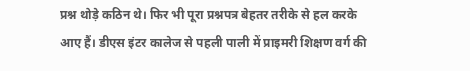प्रश्न थोड़े कठिन थे। फिर भी पूरा प्रश्नपत्र बेहतर तरीके से हल करके आए हैं। डीएस इंटर कालेज से पहली पाली में प्राइमरी शिक्षण वर्ग की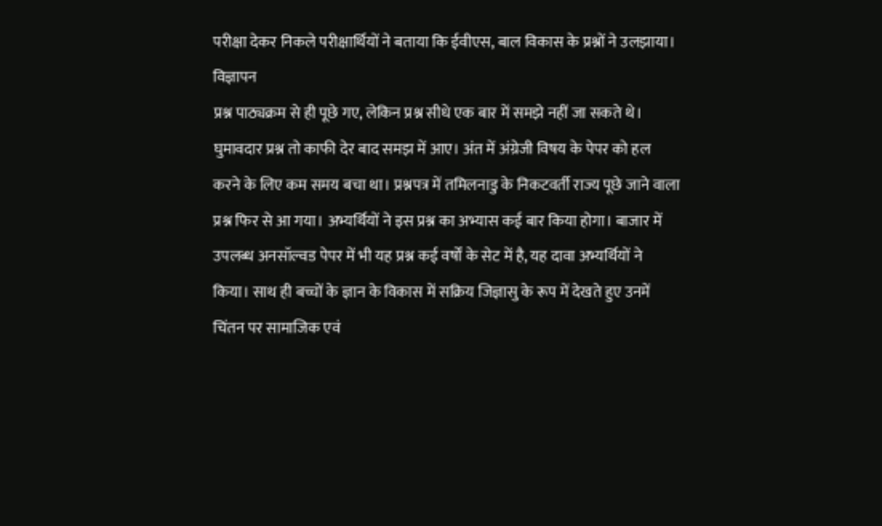परीक्षा देकर निकले परीक्षार्थियों ने बताया कि ईवीएस, बाल विकास के प्रश्नों ने उलझाया।
विज्ञापन
प्रश्न पाठ्यक्रम से ही पूछे गए, लेकिन प्रश्न सीधे एक बार में समझे नहीं जा सकते थे। घुमावदार प्रश्न तो काफी देर बाद समझ में आए। अंत में अंग्रेजी विषय के पेपर को हल करने के लिए कम समय बचा था। प्रश्नपत्र में तमिलनाडु के निकटवर्ती राज्य पूछे जाने वाला प्रश्न फिर से आ गया। अभ्यर्थियों ने इस प्रश्न का अभ्यास कई बार किया होगा। बाजार में उपलब्ध अनसॉल्वड पेपर में भी यह प्रश्न कई वर्षों के सेट में है, यह दावा अभ्यर्थियों ने किया। साथ ही बच्चों के ज्ञान के विकास में सक्रिय जिज्ञासु के रूप में देखते हुए उनमें चिंतन पर सामाजिक एवं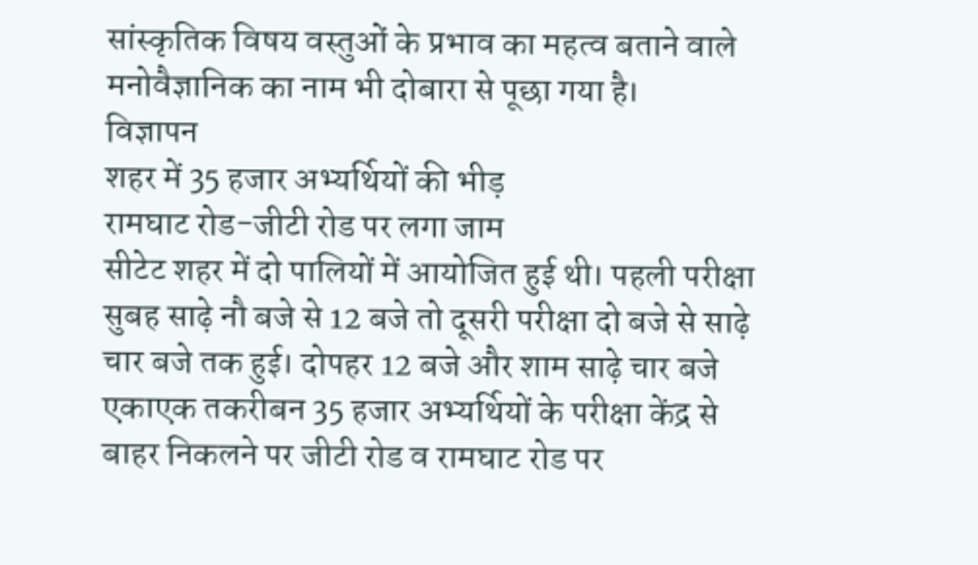सांस्कृतिक विषय वस्तुओं के प्रभाव का महत्व बताने वाले मनोवैज्ञानिक का नाम भी दोबारा से पूछा गया है।
विज्ञापन
शहर में 35 हजार अभ्यर्थियों की भीड़
रामघाट रोड-जीटी रोड पर लगा जाम
सीटेट शहर में दो पालियों में आयोजित हुई थी। पहली परीक्षा सुबह साढ़े नौ बजे से 12 बजे तो दूसरी परीक्षा दो बजे से साढ़े चार बजे तक हुई। दोपहर 12 बजे और शाम साढ़े चार बजे एकाएक तकरीबन 35 हजार अभ्यर्थियों के परीक्षा केंद्र से बाहर निकलने पर जीटी रोड व रामघाट रोड पर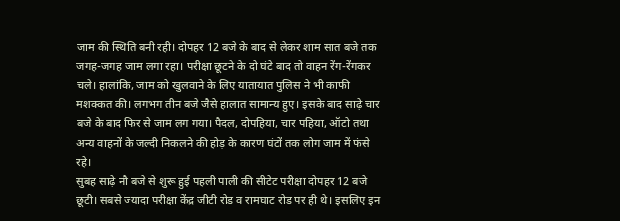जाम की स्थिति बनी रही। दोपहर 12 बजे के बाद से लेकर शाम सात बजे तक जगह-जगह जाम लगा रहा। परीक्षा छूटने के दो घंटे बाद तो वाहन रेंग-रेंगकर चले। हालांकि, जाम को खुलवाने के लिए यातायात पुलिस ने भी काफी मशक्कत की। लगभग तीन बजे जैसे हालात सामान्य हुए। इसके बाद साढ़े चार बजे के बाद फिर से जाम लग गया। पैदल, दोपहिया, चार पहिया, ऑटो तथा अन्य वाहनों के जल्दी निकलने की होड़ के कारण घंटों तक लोग जाम में फंसे रहे।
सुबह साढ़े नौ बजे से शुरू हुई पहली पाली की सीटेट परीक्षा दोपहर 12 बजे छूटी। सबसे ज्यादा परीक्षा केंद्र जीटी रोड व रामघाट रोड पर ही थे। इसलिए इन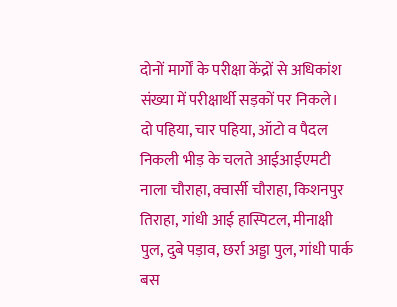दोनों मार्गों के परीक्षा केंद्रों से अधिकांश संख्या में परीक्षार्थी सड़कों पर निकले। दो पहिया, चार पहिया, ऑटो व पैदल निकली भीड़ के चलते आईआईएमटी नाला चौराहा, क्वार्सी चौराहा, किशनपुर तिराहा, गांधी आई हास्पिटल, मीनाक्षी पुल, दुबे पड़ाव, छर्रा अड्डा पुल, गांधी पार्क बस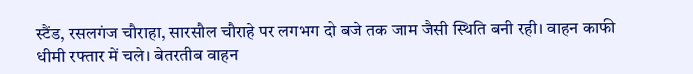स्टैंड, रसलगंज चौराहा, सारसौल चौराहे पर लगभग दो बजे तक जाम जैसी स्थिति बनी रही। वाहन काफी धीमी रफ्तार में चले। बेतरतीब वाहन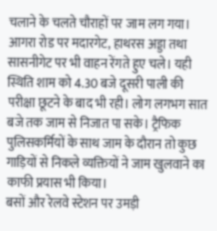चलाने के चलते चौराहों पर जाम लग गया। आगरा रोड पर मदारगेट, हाथरस अड्डा तथा सासनीगेट पर भी वाहन रेंगते हुए चले। यही स्थिति शाम को 4.30 बजे दूसरी पाली की परीक्षा छूटने के बाद भी रही। लोग लगभग सात बजे तक जाम से निजात पा सके। ट्रैफिक पुलिसकर्मियों के साथ जाम के दौरान तो कुछ गाड़ियों से निकले व्यक्तियों ने जाम खुलवाने का काफी प्रयास भी किया।
बसों और रेलवे स्टेशन पर उमड़ी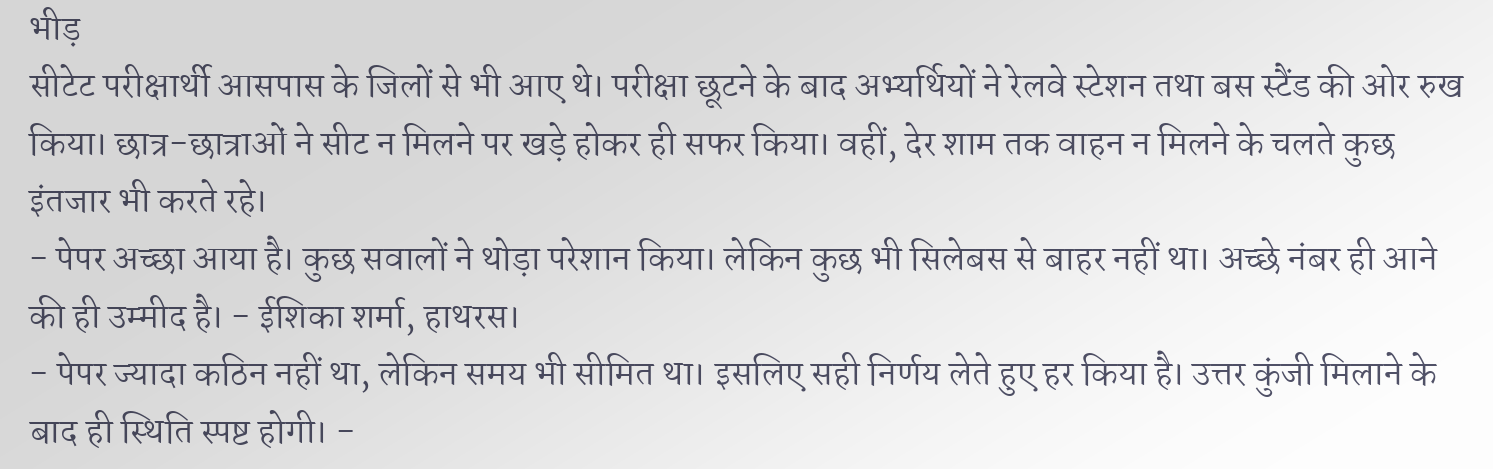भीड़
सीटेट परीक्षार्थी आसपास के जिलों से भी आए थे। परीक्षा छूटने के बाद अभ्यर्थियों ने रेलवे स्टेशन तथा बस स्टैंड की ओर रुख किया। छात्र-छात्राओं ने सीट न मिलने पर खड़े होकर ही सफर किया। वहीं, देर शाम तक वाहन न मिलने के चलते कुछ इंतजार भी करते रहे।
- पेपर अच्छा आया है। कुछ सवालों ने थोड़ा परेशान किया। लेकिन कुछ भी सिलेबस से बाहर नहीं था। अच्छे नंबर ही आने की ही उम्मीद है। - ईशिका शर्मा, हाथरस।
- पेपर ज्यादा कठिन नहीं था, लेकिन समय भी सीमित था। इसलिए सही निर्णय लेते हुए हर किया है। उत्तर कुंजी मिलाने के बाद ही स्थिति स्पष्ट होगी। -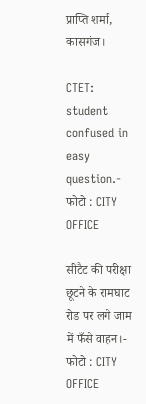प्राप्ति शर्मा, कासगंज।

CTET: student confused in easy question.- फोटो : CITY OFFICE

सीटैट की परीक्षा छूटने के रामघाट रोड पर लगे जाम में फँसे वाहन।- फोटो : CITY OFFICE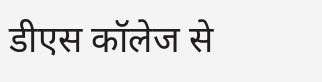डीएस कॉलेज से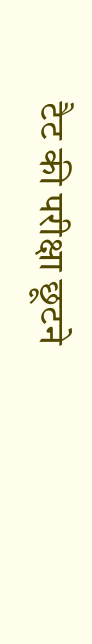टैट की परीक्षा छूटने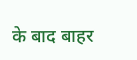के बाद बाहर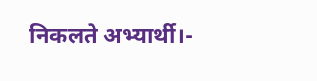निकलते अभ्यार्थी।-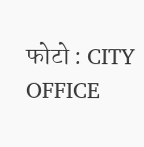फोटो : CITY OFFICE